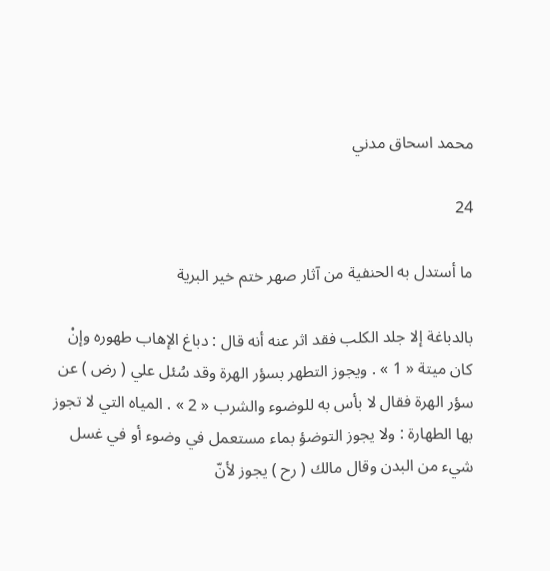محمد اسحاق مدني

24

ما أستدل به الحنفية من آثار صهر ختم خير البرية

بالدباغة إلا جلد الكلب فقد اثر عنه أنه قال : دباغ الإهاب طهوره وإنْ كان ميتة « 1 » . ويجوز التطهر بسؤر الهرة وقد سُئل علي ( رض ) عن سؤر الهرة فقال لا بأس به للوضوء والشرب « 2 » . المياه التي لا تجوز بها الطهارة : ولا يجوز التوضؤ بماء مستعمل في وضوء أو في غسل شيء من البدن وقال مالك ( رح ) يجوز لأنّ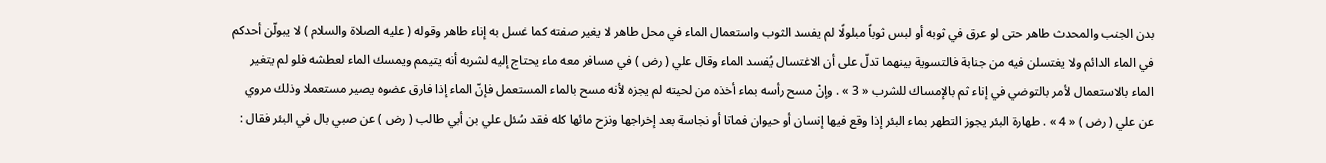بدن الجنب والمحدث طاهر حتى لو عرق في ثوبه أو لبس ثوباً مبلولًا لم يفسد الثوب واستعمال الماء في محل طاهر لا يغير صفته كما غسل به إناء طاهر وقوله ( عليه الصلاة والسلام ) لا يبولّن أحدكم في الماء الدائم ولا يغتسلن فيه من جنابة فالتسوية بينهما تدلّ على أن الاغتسال يُفسد الماء وقال علي ( رض ) في مسافر معه ماء يحتاج إليه لشربه أنه يتيمم ويمسك الماء لعطشه فلو لم يتغير الماء بالاستعمال لأمر بالتوضي في إناء ثم بالإمساك للشرب « 3 » . وإنْ مسح رأسه بماء أخذه من لحيته لم يجزه لأنه مسح بالماء المستعمل فإنّ الماء إذا فارق عضوه يصير مستعملا وذلك مروي عن علي ( رض ) « 4 » . طهارة البئر يجوز التطهر بماء البئر إذا وقع فيها إنسان أو حيوان فماتا أو نجاسة بعد إخراجها ونزح مائها كله فقد سُئل علي بن أبي طالب ( رض ) عن صبي بال في البئر فقال :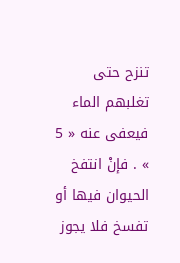تنزح حتى تغلبهم الماء فيعفى عنه « 5 » . فإنْ انتفخ الحيوان فيها أو تفسخ فلا يجوز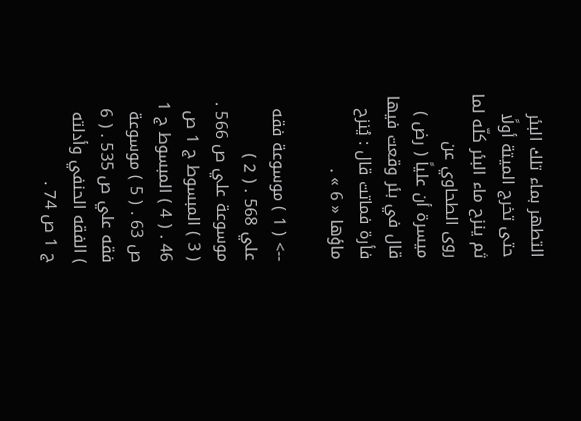التطهر بماء تلك البئر حتى تخرج الميتة أولًا ثم ينزح ماء البئر كلّه لما روى الطحاوي عن ميسرة أن علياً ( رض ) قال في بئر وقعت فيها فأرة فماتت قال : يُنزح ماؤها « 6 » .

--> ( 1 ) موسوعة فقه علي 568 . ( 2 ) موسوعة علي ص 566 . ( 3 ) المبسوط ج 1 ص 46 . ( 4 ) المبسوط ج 1 ص 63 . ( 5 ) موسوعة فقه علي ص 535 . ( 6 ) الفقه الحنفي وأدلته ج 1 ص 74 .